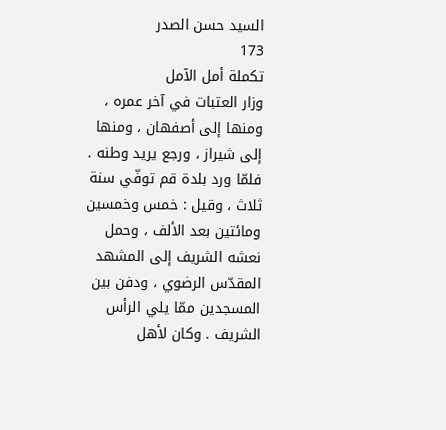السيد حسن الصدر
173
تكملة أمل الآمل
وزار العتبات في آخر عمره ، ومنها إلى أصفهان ، ومنها إلى شيراز ، ورجع يريد وطنه . فلمّا ورد بلدة قم توفّي سنة ثلاث ، وقيل : خمس وخمسين ومائتين بعد الألف ، وحمل نعشه الشريف إلى المشهد المقدّس الرضوي ، ودفن بين المسجدين ممّا يلي الرأس الشريف . وكان لأهل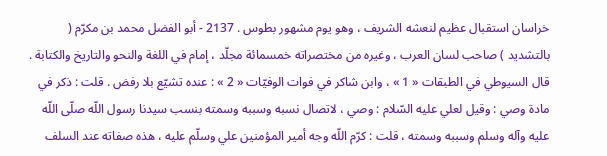خراسان استقبال عظيم لنعشه الشريف ، وهو يوم مشهور بطوس . 2137 - أبو الفضل محمد بن مكرّم ( بالتشديد ) صاحب لسان العرب ، وغيره من مختصراته خمسمائة مجلّد ، إمام في اللغة والنحو والتاريخ والكتابة . قال السيوطي في الطبقات « 1 » ، وابن شاكر في فوات الوفيّات « 2 » : عنده تشيّع بلا رفض . قلت : ذكر في مادة وصي : وقيل لعلي عليه السّلام : وصي ، لاتصال نسبه وسببه وسمته بنسب سيدنا رسول اللّه صلّى اللّه عليه وآله وسلم وسببه وسمته ، قلت : كرّم اللّه وجه أمير المؤمنين علي وسلّم عليه ، هذه صفاته عند السلف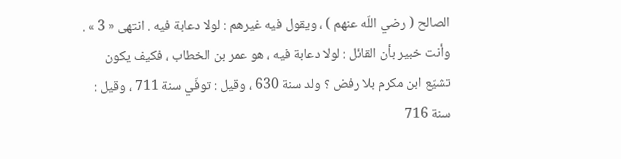الصالح ( رضي اللّه عنهم ) ، ويقول فيه غيرهم : لولا دعابة فيه . انتهى « 3 » . وأنت خبير بأن القائل : لولا دعابة فيه ، هو عمر بن الخطاب ، فكيف يكون تشيّع ابن مكرم بلا رفض ؟ ولد سنة 630 ، وقيل : توفّي سنة 711 ، وقيل : سنة 716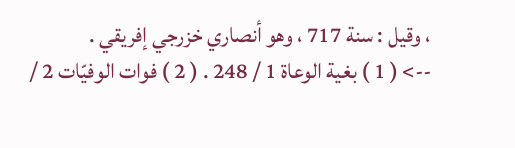، وقيل : سنة 717 ، وهو أنصاري خزرجي إفريقي .
--> ( 1 ) بغية الوعاة 1 / 248 . ( 2 ) فوات الوفيّات 2 /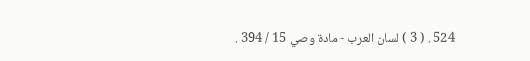524 . ( 3 ) لسان العرب - مادة وصي 15 / 394 .